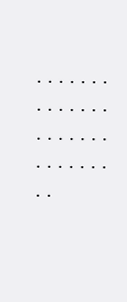. . . . . . . . . . . . . . . . . . . . . . . . . . . . . .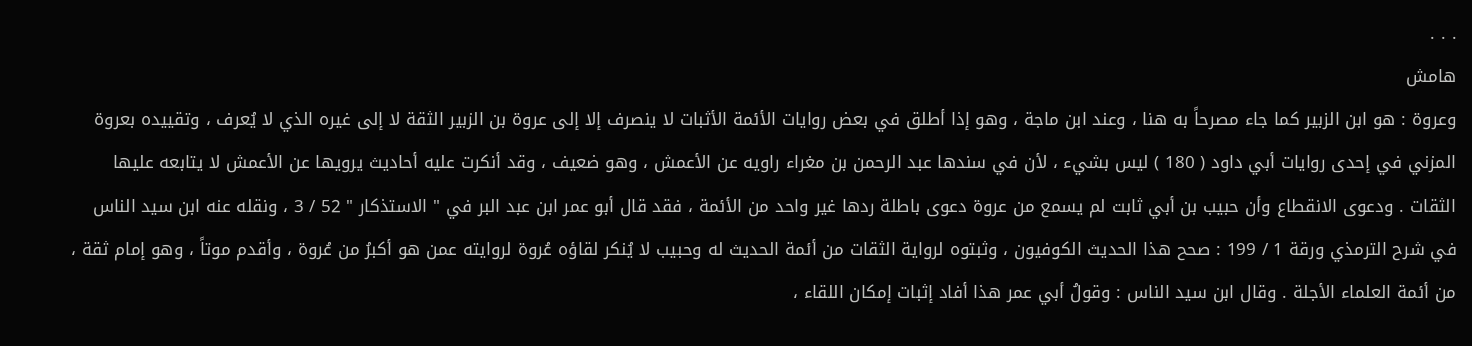. . .
هامش
وعروة : هو ابن الزبير كما جاء مصرحاً به هنا ، وعند ابن ماجة ، وهو إذا أطلق في بعض روايات الأئمة الأثبات لا ينصرف إلا إلى عروة بن الزبير الثقة لا إلى غيره الذي لا يُعرف ، وتقييده بعروة المزني في إحدى روايات أبي داود ( 180 ) ليس بشيء ، لأن في سندها عبد الرحمن بن مغراء راويه عن الأعمش ، وهو ضعيف ، وقد أنكرت عليه أحاديث يرويها عن الأعمش لا يتابعه عليها الثقات . ودعوى الانقطاع وأن حبيب بن أبي ثابت لم يسمع من عروة دعوى باطلة ردها غير واحد من الأئمة ، فقد قال أبو عمر ابن عبد البر في " الاستذكار " 52 / 3 ، ونقله عنه ابن سيد الناس في شرح الترمذي ورقة 1 / 199 : صحح هذا الحديث الكوفيون ، وثبتوه لرواية الثقات من أئمة الحديث له وحبيب لا يُنكر لقاؤه عُروة لروايته عمن هو أكبرُ من عُروة ، وأقدم موتاً ، وهو إمام ثقة ، من أئمة العلماء الأجلة . وقال ابن سيد الناس : وقولُ أبي عمر هذا أفاد إثبات إمكان اللقاء ،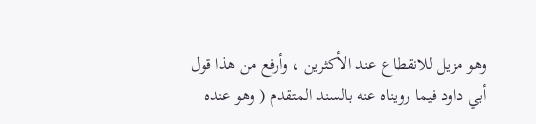وهو مزيل للانقطاع عند الأكثرين ، وأرفع من هذا قول أبي داود فيما رويناه عنه بالسند المتقدم ( وهو عنده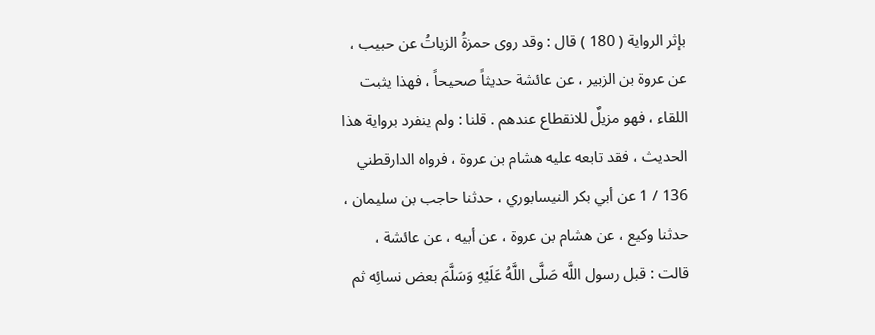بإثر الرواية ( 180 ) قال : وقد روى حمزةُ الزياتُ عن حبيب ، عن عروة بن الزبير ، عن عائشة حديثاً صحيحاً ، فهذا يثبت اللقاء ، فهو مزيلٌ للانقطاع عندهم . قلنا : ولم ينفرد برواية هذا الحديث ، فقد تابعه عليه هشام بن عروة ، فرواه الدارقطني 136 / 1 عن أبي بكر النيسابوري ، حدثنا حاجب بن سليمان ، حدثنا وكيع ، عن هشام بن عروة ، عن أبيه ، عن عائشة ، قالت : قبل رسول اللَّه صَلَّى اللَّهُ عَلَيْهِ وَسَلَّمَ بعض نسائِه ثم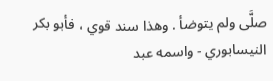صلَّى ولم يتوضأ . وهذا سند قوي ، فأبو بكر النيسابوري - واسمه عبد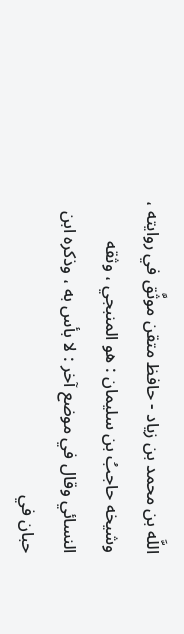اللَّه بن محمد بن زياد - حافظ متقن موثَّق في روايته ، وشيخه حاجبُ بن سليمان : هو المنبجي ، وثقه النسائي وقال في موضع آخر : لا بأس به ، وذكره ابن حبان في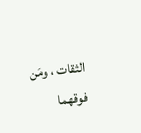الثقات ، ومَن فوقهما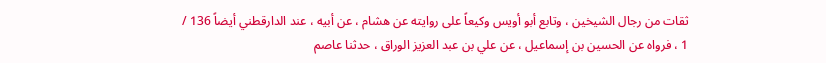ثقات من رجال الشيخين ، وتابع أبو أويس وكيعاً على روايته عن هشام ، عن أبيه ، عند الدارقطني أيضاً 136 / 1 ، فرواه عن الحسين بن إسماعيل ، عن علي بن عبد العزيز الوراق ، حدثنا عاصم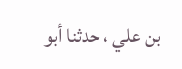بن علي ، حدثنا أبو